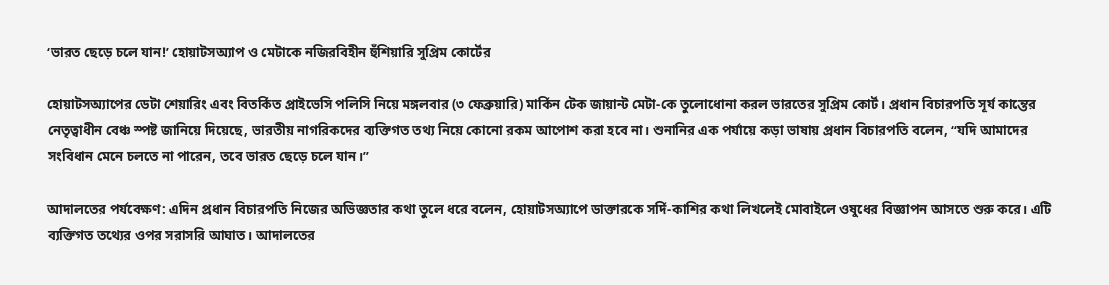‘ভারত ছেড়ে চলে যান!’ হোয়াটসঅ্যাপ ও মেটাকে নজিরবিহীন হুঁশিয়ারি সুপ্রিম কোর্টের

হোয়াটসঅ্যাপের ডেটা শেয়ারিং এবং বিতর্কিত প্রাইভেসি পলিসি নিয়ে মঙ্গলবার (৩ ফেব্রুয়ারি) মার্কিন টেক জায়ান্ট মেটা-কে তুলোধোনা করল ভারতের সুপ্রিম কোর্ট। প্রধান বিচারপতি সূর্য কান্তের নেতৃত্বাধীন বেঞ্চ স্পষ্ট জানিয়ে দিয়েছে, ভারতীয় নাগরিকদের ব্যক্তিগত তথ্য নিয়ে কোনো রকম আপোশ করা হবে না। শুনানির এক পর্যায়ে কড়া ভাষায় প্রধান বিচারপতি বলেন, “যদি আমাদের সংবিধান মেনে চলতে না পারেন, তবে ভারত ছেড়ে চলে যান।”

আদালতের পর্যবেক্ষণ: এদিন প্রধান বিচারপতি নিজের অভিজ্ঞতার কথা তুলে ধরে বলেন, হোয়াটসঅ্যাপে ডাক্তারকে সর্দি-কাশির কথা লিখলেই মোবাইলে ওষুধের বিজ্ঞাপন আসতে শুরু করে। এটি ব্যক্তিগত তথ্যের ওপর সরাসরি আঘাত। আদালতের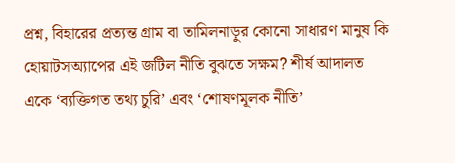প্রশ্ন, বিহারের প্রত্যন্ত গ্রাম বা তামিলনাড়ুর কোনো সাধারণ মানুষ কি হোয়াটসঅ্যাপের এই জটিল নীতি বুঝতে সক্ষম? শীর্ষ আদালত একে ‘ব্যক্তিগত তথ্য চুরি’ এবং ‘শোষণমূলক নীতি’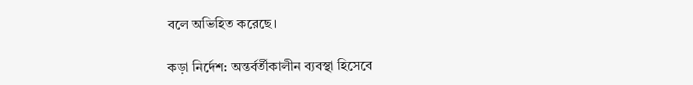বলে অভিহিত করেছে।

কড়া নির্দেশ: অন্তর্বর্তীকালীন ব্যবস্থা হিসেবে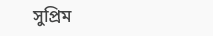সুপ্রিম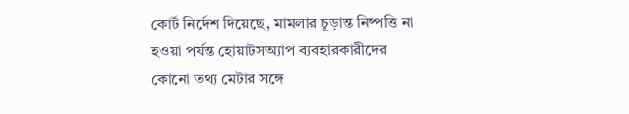কোর্ট নির্দেশ দিয়েছে, মামলার চূড়ান্ত নিষ্পত্তি না হওয়া পর্যন্ত হোয়াটসঅ্যাপ ব্যবহারকারীদের কোনো তথ্য মেটার সঙ্গে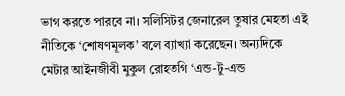ভাগ করতে পারবে না। সলিসিটর জেনারেল তুষার মেহতা এই নীতিকে ‘শোষণমূলক’ বলে ব্যাখ্যা করেছেন। অন্যদিকে মেটার আইনজীবী মুকুল রোহতগি ‘এন্ড-টু-এন্ড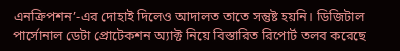এনক্রিপশন’-এর দোহাই দিলেও আদালত তাতে সন্তুষ্ট হয়নি। ডিজিটাল পার্সোনাল ডেটা প্রোটেকশন অ্যাক্ট নিয়ে বিস্তারিত রিপোর্ট তলব করেছে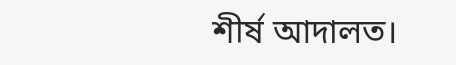শীর্ষ আদালত।